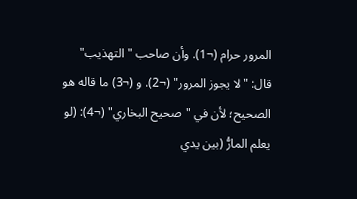المرور حرام (¬1). وأن صاحب "التهذيب" قال: "لا يجوز المرور" (¬2). و (¬3) ما قاله هو الصحيح؛ لأن في "صحيح البخاري" (¬4): (لو يعلم المارُّ (بين يدي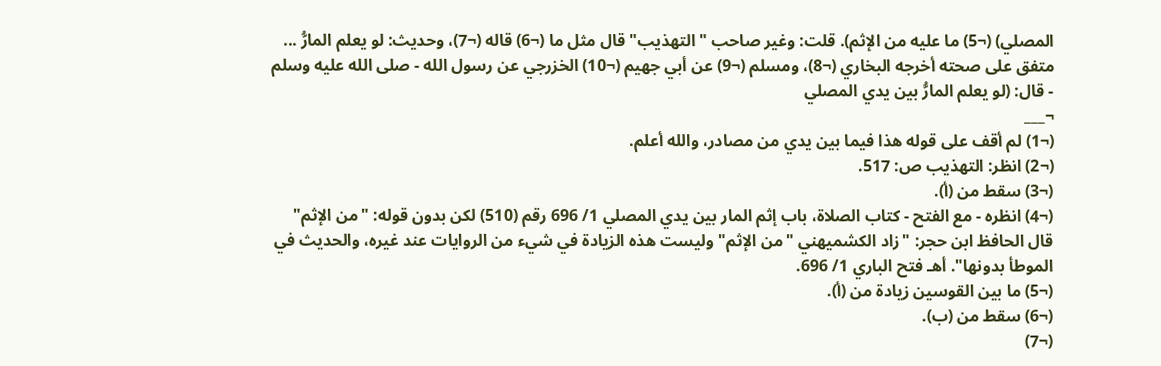المصلي) (¬5) ما عليه من الإثم). قلت: وغير صاحب "التهذيب" قال مثل ما (¬6) قاله (¬7)، وحديث: لو يعلم المارُّ ... متفق على صحته أخرجه البخاري (¬8)، ومسلم (¬9) عن أبي جهيم (¬10) الخزرجي عن رسول الله - صلى الله عليه وسلم - قال: (لو يعلم المارُّ بين يدي المصلي
¬___
(¬1) لم أقف على قوله هذا فيما بين يدي من مصادر، والله أعلم.
(¬2) انظر: التهذيب ص: 517.
(¬3) سقط من (أ).
(¬4) انظره - مع الفتح - كتاب الصلاة، باب إثم المار بين يدي المصلي 1/ 696 رقم (510) لكن بدون قوله: "من الإثم" قال الحافظ ابن حجر: "زاد الكشميهني "من الإثم" وليست هذه الزيادة في شيء من الروايات عند غيره، والحديث في الموطأ بدونها". أهـ فتح الباري 1/ 696.
(¬5) ما بين القوسين زيادة من (أ).
(¬6) سقط من (ب).
(¬7)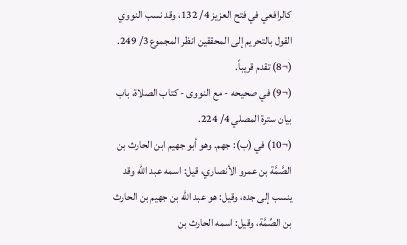كالرافعي في فتح العزيز 4/ 132، وقد نسب النووي القول بالتحريم إلى المحققين انظر المجموع 3/ 249.
(¬8) تقدم قريباً.
(¬9) في صحيحه - مع النووى - كتاب الصلاة، باب بيان سترة المصلي 4/ 224.
(¬10) في (ب): جهم. وهو أبو جهيم ابن الحارث بن الصَّمَّة بن عمرو الأنصاري، قيل: اسمه عبد الله وقد ينسب إلى جده، وقيل: هو عبد الله بن جهيم بن الحارث بن الصِّمَّة، وقيل: اسمه الحارث بن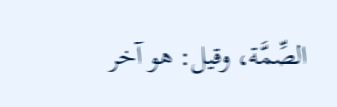الصِّمَّة، وقيل: هو آخر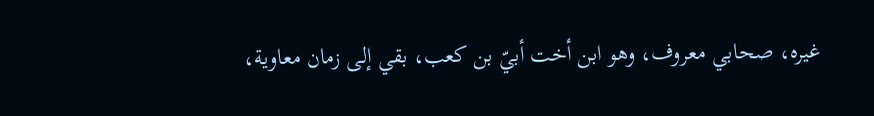غيره، صحابي معروف، وهو ابن أخت أبيّ بن كعب، بقي إلى زمان معاوية،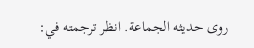روى حديثه الجماعة. انظر ترجمته في: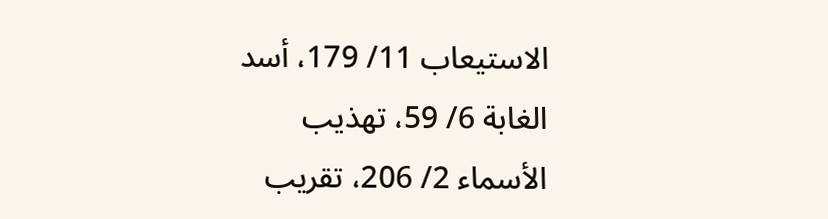الاستيعاب 11/ 179، أسد الغابة 6/ 59، تهذيب الأسماء 2/ 206، تقريب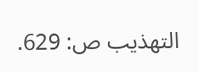التهذيب ص: 629.